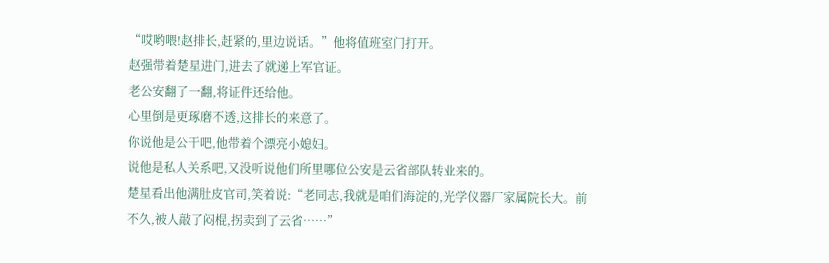“哎哟喂!赵排长,赶紧的,里边说话。”他将值班室门打开。
赵强带着楚星进门,进去了就递上军官证。
老公安翻了一翻,将证件还给他。
心里倒是更琢磨不透,这排长的来意了。
你说他是公干吧,他带着个漂亮小媳妇。
说他是私人关系吧,又没听说他们所里哪位公安是云省部队转业来的。
楚星看出他满肚皮官司,笑着说:“老同志,我就是咱们海淀的,光学仪器厂家属院长大。前不久,被人敲了闷棍,拐卖到了云省……”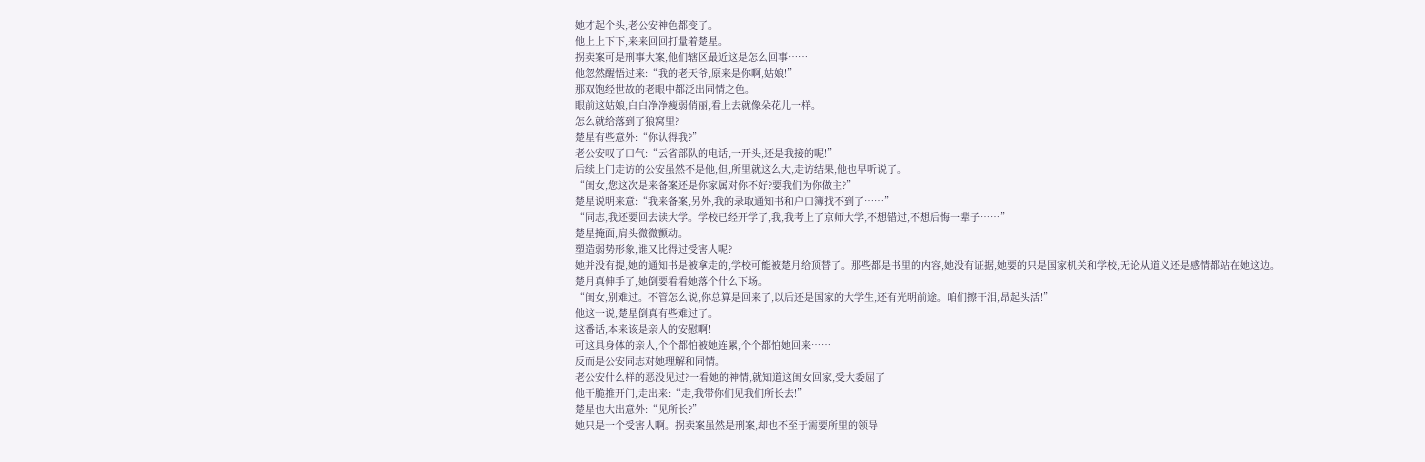她才起个头,老公安神色都变了。
他上上下下,来来回回打量着楚星。
拐卖案可是刑事大案,他们辖区最近这是怎么回事……
他忽然醒悟过来:“我的老天爷,原来是你啊,姑娘!”
那双饱经世故的老眼中都泛出同情之色。
眼前这姑娘,白白净净瘦弱俏丽,看上去就像朵花儿一样。
怎么就给落到了狼窝里?
楚星有些意外:“你认得我?”
老公安叹了口气:“云省部队的电话,一开头,还是我接的呢!”
后续上门走访的公安虽然不是他,但,所里就这么大,走访结果,他也早听说了。
“闺女,您这次是来备案还是你家属对你不好?要我们为你做主?”
楚星说明来意:“我来备案,另外,我的录取通知书和户口簿找不到了……”
“同志,我还要回去读大学。学校已经开学了,我,我考上了京师大学,不想错过,不想后悔一辈子……”
楚星掩面,肩头微微颤动。
塑造弱势形象,谁又比得过受害人呢?
她并没有提,她的通知书是被拿走的,学校可能被楚月给顶替了。那些都是书里的内容,她没有证据,她要的只是国家机关和学校,无论从道义还是感情都站在她这边。
楚月真伸手了,她倒要看看她落个什么下场。
“闺女,别难过。不管怎么说,你总算是回来了,以后还是国家的大学生,还有光明前途。咱们擦干泪,昂起头活!”
他这一说,楚星倒真有些难过了。
这番话,本来该是亲人的安慰啊!
可这具身体的亲人,个个都怕被她连累,个个都怕她回来……
反而是公安同志对她理解和同情。
老公安什么样的恶没见过?一看她的神情,就知道这闺女回家,受大委屈了
他干脆推开门,走出来:“走,我带你们见我们所长去!”
楚星也大出意外:“见所长?”
她只是一个受害人啊。拐卖案虽然是刑案,却也不至于需要所里的领导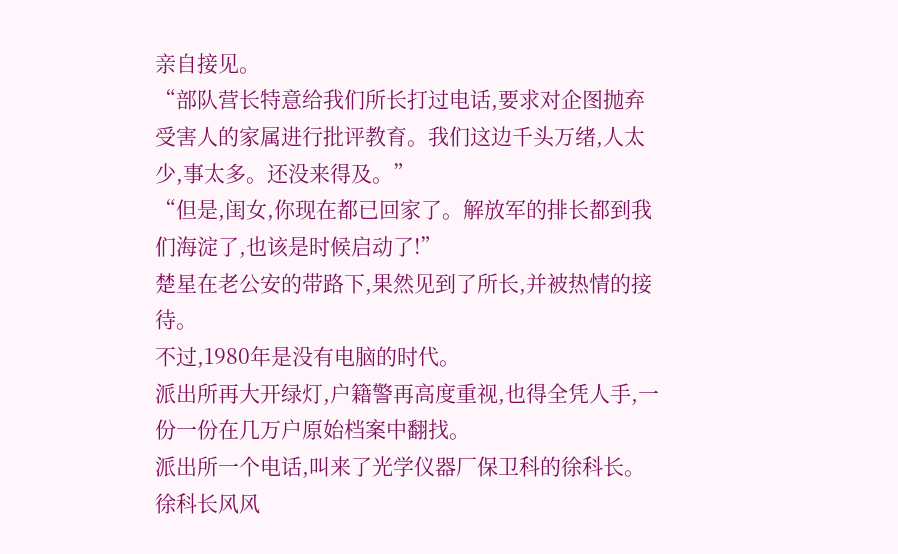亲自接见。
“部队营长特意给我们所长打过电话,要求对企图抛弃受害人的家属进行批评教育。我们这边千头万绪,人太少,事太多。还没来得及。”
“但是,闺女,你现在都已回家了。解放军的排长都到我们海淀了,也该是时候启动了!”
楚星在老公安的带路下,果然见到了所长,并被热情的接待。
不过,1980年是没有电脑的时代。
派出所再大开绿灯,户籍警再高度重视,也得全凭人手,一份一份在几万户原始档案中翻找。
派出所一个电话,叫来了光学仪器厂保卫科的徐科长。
徐科长风风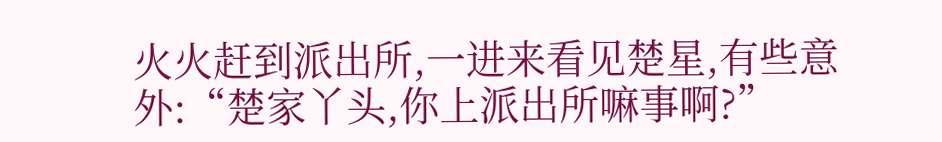火火赶到派出所,一进来看见楚星,有些意外:“楚家丫头,你上派出所嘛事啊?”